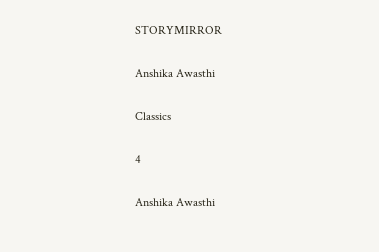STORYMIRROR

Anshika Awasthi

Classics

4

Anshika Awasthi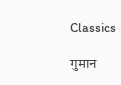Classics

गुमान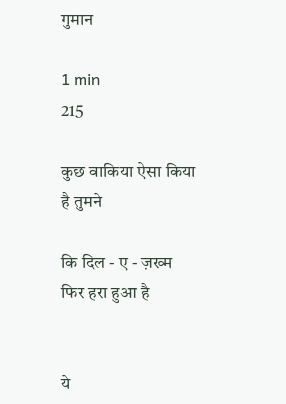गुमान

1 min
215

कुछ वाकिया ऐसा किया है तुमने

कि दिल - ए - ज़ख्म फिर हरा हुआ है


ये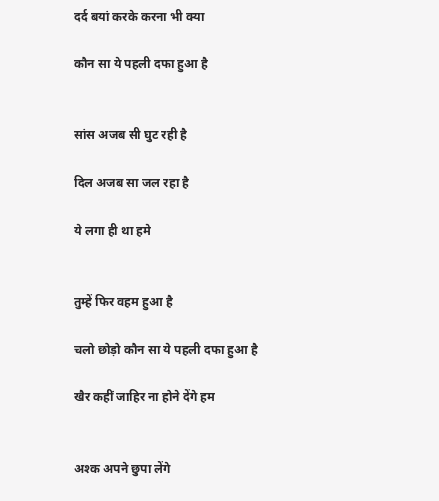दर्द बयां करके करना भी क्या

कौन सा ये पहली दफा हुआ है


सांस अजब सी घुट रही है

दिल अजब सा जल रहा है

ये लगा ही था हमे


तुम्हें फिर वहम हुआ है

चलो छोड़ो कौन सा ये पहली दफा हुआ है

खैर कहीं जाहिर ना होने देंगे हम


अश्क अपने छुपा लेंगे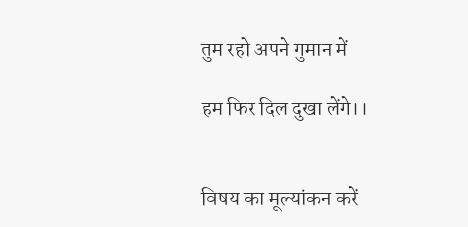तुम रहो अपने गुमान में

हम फिर दिल दुखा लेंगे।।


विषय का मूल्यांकन करें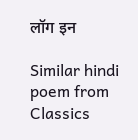लॉग इन

Similar hindi poem from Classics